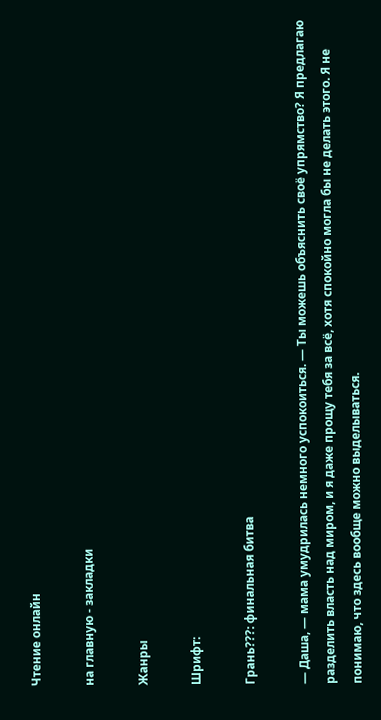Чтение онлайн

на главную - закладки

Жанры

Шрифт:

Грань???: финальная битва

— Даша, — мама умудрилась немного успокоиться. — Ты можешь объяснить своё упрямство? Я предлагаю разделить власть над миром, и я даже прощу тебя за всё, хотя спокойно могла бы не делать этого. Я не понимаю, что здесь вообще можно выделываться.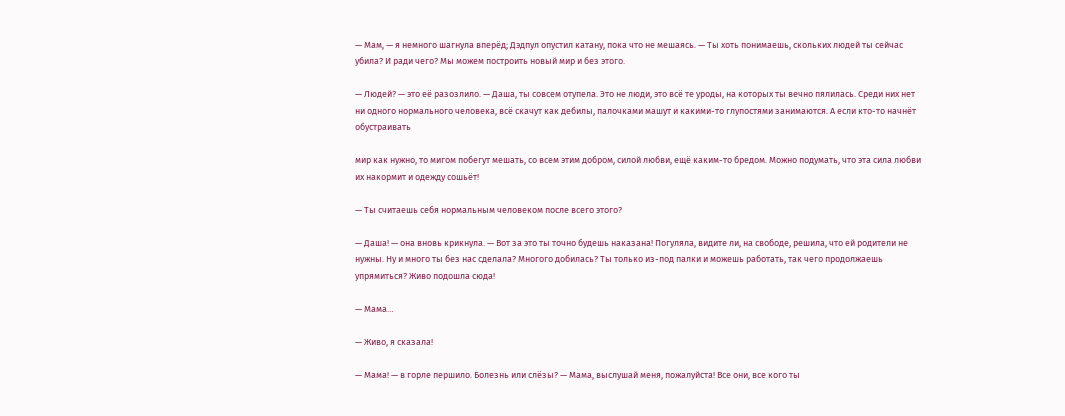— Мам, — я немного шагнула вперёд; Дэдпул опустил катану, пока что не мешаясь. — Ты хоть понимаешь, скольких людей ты сейчас убила? И ради чего? Мы можем построить новый мир и без этого.

— Людей? — это её разозлило. — Даша, ты совсем отупела. Это не люди, это всё те уроды, на которых ты вечно пялилась. Среди них нет ни одного нормального человека, всё скачут как дебилы, палочками машут и какими-то глупостями занимаются. А если кто-то начнёт обустраивать

мир как нужно, то мигом побегут мешать, со всем этим добром, силой любви, ещё каким-то бредом. Можно подумать, что эта сила любви их накормит и одежду сошьёт!

— Ты считаешь себя нормальным человеком после всего этого?

— Даша! — она вновь крикнула. — Вот за это ты точно будешь наказана! Погуляла, видите ли, на свободе, решила, что ей родители не нужны. Ну и много ты без нас сделала? Многого добилась? Ты только из-под палки и можешь работать, так чего продолжаешь упрямиться? Живо подошла сюда!

— Мама…

— Живо, я сказала!

— Мама! — в горле першило. Болезнь или слёзы? — Мама, выслушай меня, пожалуйста! Все они, все кого ты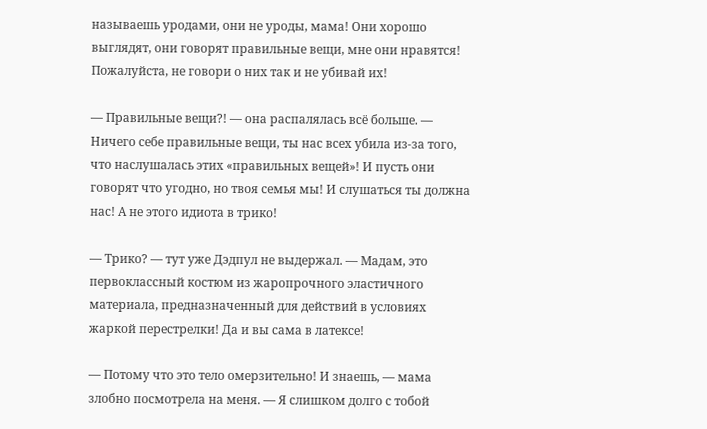называешь уродами, они не уроды, мама! Они хорошо выглядят, они говорят правильные вещи, мне они нравятся! Пожалуйста, не говори о них так и не убивай их!

— Правильные вещи?! — она распалялась всё больше. — Ничего себе правильные вещи, ты нас всех убила из-за того, что наслушалась этих «правильных вещей»! И пусть они говорят что угодно, но твоя семья мы! И слушаться ты должна нас! А не этого идиота в трико!

— Трико? — тут уже Дэдпул не выдержал. — Мадам, это первоклассный костюм из жаропрочного эластичного материала, предназначенный для действий в условиях жаркой перестрелки! Да и вы сама в латексе!

— Потому что это тело омерзительно! И знаешь, — мама злобно посмотрела на меня. — Я слишком долго с тобой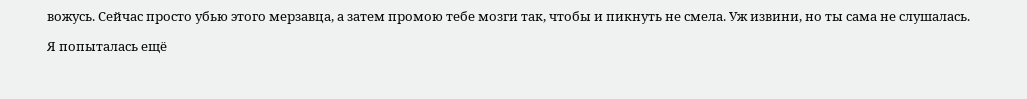вожусь. Сейчас просто убью этого мерзавца, а затем промою тебе мозги так, чтобы и пикнуть не смела. Уж извини, но ты сама не слушалась.

Я попыталась ещё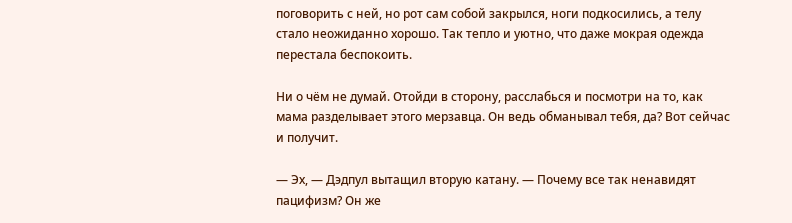поговорить с ней, но рот сам собой закрылся, ноги подкосились, а телу стало неожиданно хорошо. Так тепло и уютно, что даже мокрая одежда перестала беспокоить.

Ни о чём не думай. Отойди в сторону, расслабься и посмотри на то, как мама разделывает этого мерзавца. Он ведь обманывал тебя, да? Вот сейчас и получит.

— Эх, — Дэдпул вытащил вторую катану. — Почему все так ненавидят пацифизм? Он же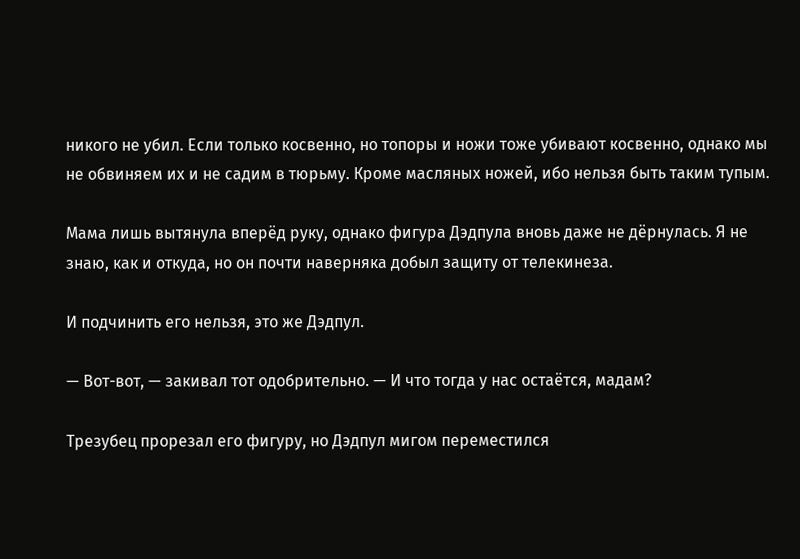никого не убил. Если только косвенно, но топоры и ножи тоже убивают косвенно, однако мы не обвиняем их и не садим в тюрьму. Кроме масляных ножей, ибо нельзя быть таким тупым.

Мама лишь вытянула вперёд руку, однако фигура Дэдпула вновь даже не дёрнулась. Я не знаю, как и откуда, но он почти наверняка добыл защиту от телекинеза.

И подчинить его нельзя, это же Дэдпул.

— Вот-вот, — закивал тот одобрительно. — И что тогда у нас остаётся, мадам?

Трезубец прорезал его фигуру, но Дэдпул мигом переместился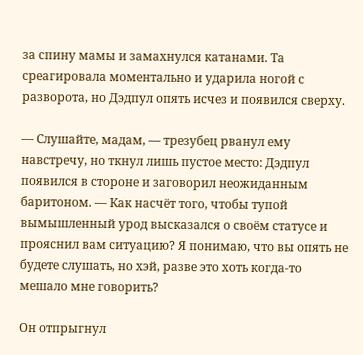за спину мамы и замахнулся катанами. Та среагировала моментально и ударила ногой с разворота, но Дэдпул опять исчез и появился сверху.

— Слушайте, мадам, — трезубец рванул ему навстречу, но ткнул лишь пустое место: Дэдпул появился в стороне и заговорил неожиданным баритоном. — Как насчёт того, чтобы тупой вымышленный урод высказался о своём статусе и прояснил вам ситуацию? Я понимаю, что вы опять не будете слушать, но хэй, разве это хоть когда-то мешало мне говорить?

Он отпрыгнул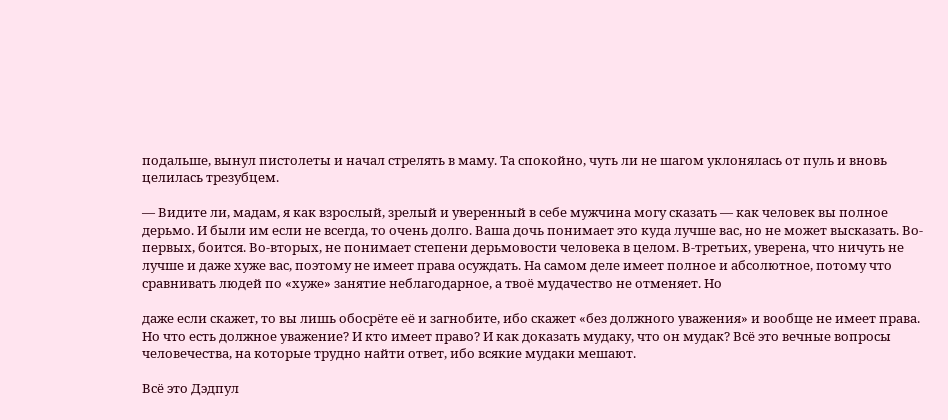подальше, вынул пистолеты и начал стрелять в маму. Та спокойно, чуть ли не шагом уклонялась от пуль и вновь целилась трезубцем.

— Видите ли, мадам, я как взрослый, зрелый и уверенный в себе мужчина могу сказать — как человек вы полное дерьмо. И были им если не всегда, то очень долго. Ваша дочь понимает это куда лучше вас, но не может высказать. Во-первых, боится. Во-вторых, не понимает степени дерьмовости человека в целом. В-третьих, уверена, что ничуть не лучше и даже хуже вас, поэтому не имеет права осуждать. На самом деле имеет полное и абсолютное, потому что сравнивать людей по «хуже» занятие неблагодарное, а твоё мудачество не отменяет. Но

даже если скажет, то вы лишь обосрёте её и загнобите, ибо скажет «без должного уважения» и вообще не имеет права. Но что есть должное уважение? И кто имеет право? И как доказать мудаку, что он мудак? Всё это вечные вопросы человечества, на которые трудно найти ответ, ибо всякие мудаки мешают.

Всё это Дэдпул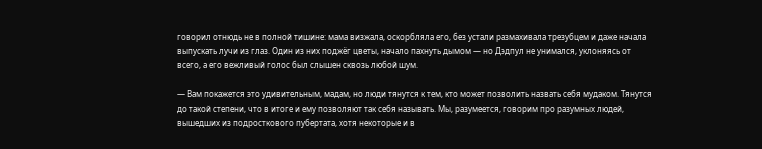говорил отнюдь не в полной тишине: мама визжала, оскорбляла его, без устали размахивала трезубцем и даже начала выпускать лучи из глаз. Один из них поджёг цветы, начало пахнуть дымом — но Дэдпул не унимался, уклоняясь от всего, а его вежливый голос был слышен сквозь любой шум.

— Вам покажется это удивительным, мадам, но люди тянутся к тем, кто может позволить назвать себя мудаком. Тянутся до такой степени, что в итоге и ему позволяют так себя называть. Мы, разумеется, говорим про разумных людей, вышедших из подросткового пубертата, хотя некоторые и в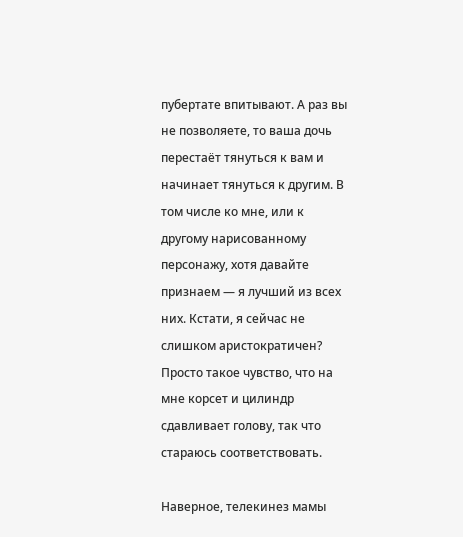пубертате впитывают. А раз вы не позволяете, то ваша дочь перестаёт тянуться к вам и начинает тянуться к другим. В том числе ко мне, или к другому нарисованному персонажу, хотя давайте признаем — я лучший из всех них. Кстати, я сейчас не слишком аристократичен? Просто такое чувство, что на мне корсет и цилиндр сдавливает голову, так что стараюсь соответствовать.

Наверное, телекинез мамы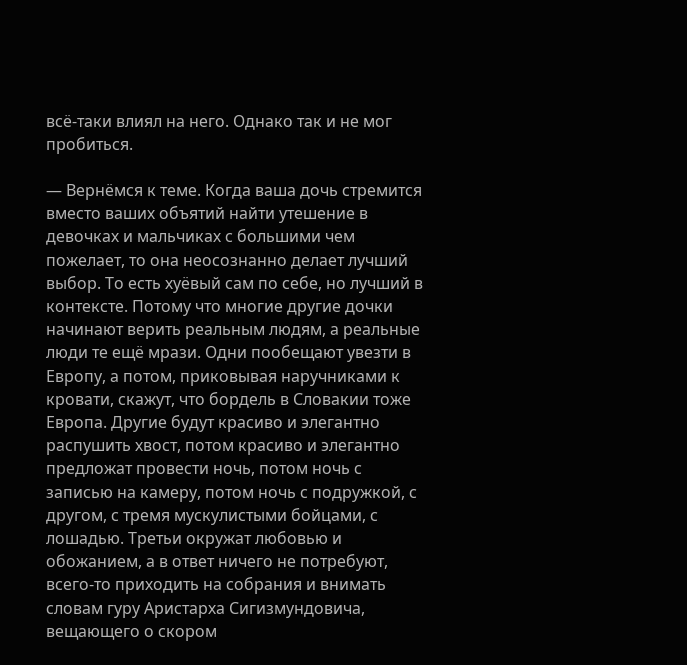всё-таки влиял на него. Однако так и не мог пробиться.

— Вернёмся к теме. Когда ваша дочь стремится вместо ваших объятий найти утешение в девочках и мальчиках с большими чем пожелает, то она неосознанно делает лучший выбор. То есть хуёвый сам по себе, но лучший в контексте. Потому что многие другие дочки начинают верить реальным людям, а реальные люди те ещё мрази. Одни пообещают увезти в Европу, а потом, приковывая наручниками к кровати, скажут, что бордель в Словакии тоже Европа. Другие будут красиво и элегантно распушить хвост, потом красиво и элегантно предложат провести ночь, потом ночь с записью на камеру, потом ночь с подружкой, с другом, с тремя мускулистыми бойцами, с лошадью. Третьи окружат любовью и обожанием, а в ответ ничего не потребуют, всего-то приходить на собрания и внимать словам гуру Аристарха Сигизмундовича, вещающего о скором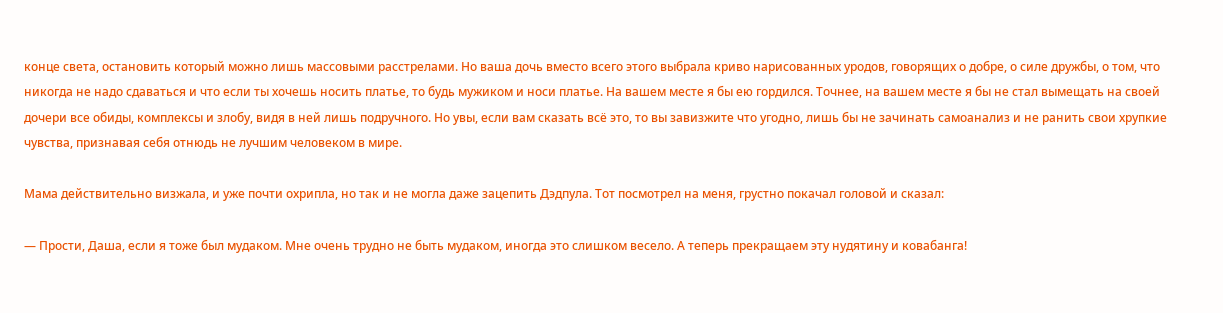конце света, остановить который можно лишь массовыми расстрелами. Но ваша дочь вместо всего этого выбрала криво нарисованных уродов, говорящих о добре, о силе дружбы, о том, что никогда не надо сдаваться и что если ты хочешь носить платье, то будь мужиком и носи платье. На вашем месте я бы ею гордился. Точнее, на вашем месте я бы не стал вымещать на своей дочери все обиды, комплексы и злобу, видя в ней лишь подручного. Но увы, если вам сказать всё это, то вы завизжите что угодно, лишь бы не зачинать самоанализ и не ранить свои хрупкие чувства, признавая себя отнюдь не лучшим человеком в мире.

Мама действительно визжала, и уже почти охрипла, но так и не могла даже зацепить Дэдпула. Тот посмотрел на меня, грустно покачал головой и сказал:

— Прости, Даша, если я тоже был мудаком. Мне очень трудно не быть мудаком, иногда это слишком весело. А теперь прекращаем эту нудятину и ковабанга!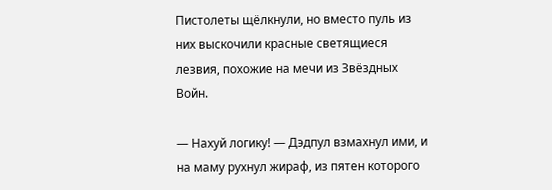Пистолеты щёлкнули, но вместо пуль из них выскочили красные светящиеся лезвия, похожие на мечи из Звёздных Войн.

— Нахуй логику! — Дэдпул взмахнул ими, и на маму рухнул жираф, из пятен которого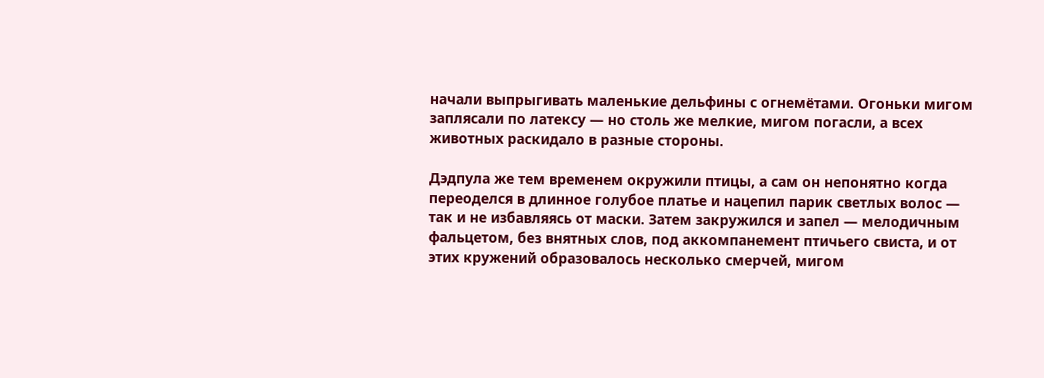начали выпрыгивать маленькие дельфины с огнемётами. Огоньки мигом заплясали по латексу — но столь же мелкие, мигом погасли, а всех животных раскидало в разные стороны.

Дэдпула же тем временем окружили птицы, а сам он непонятно когда переоделся в длинное голубое платье и нацепил парик светлых волос — так и не избавляясь от маски. Затем закружился и запел — мелодичным фальцетом, без внятных слов, под аккомпанемент птичьего свиста, и от этих кружений образовалось несколько смерчей, мигом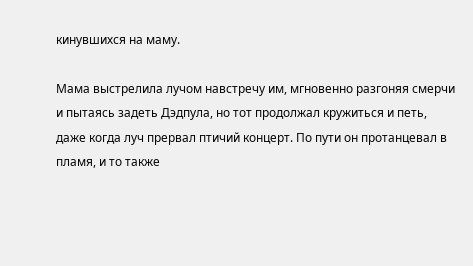кинувшихся на маму.

Мама выстрелила лучом навстречу им, мгновенно разгоняя смерчи и пытаясь задеть Дэдпула, но тот продолжал кружиться и петь, даже когда луч прервал птичий концерт. По пути он протанцевал в пламя, и то также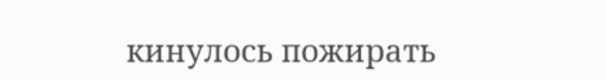кинулось пожирать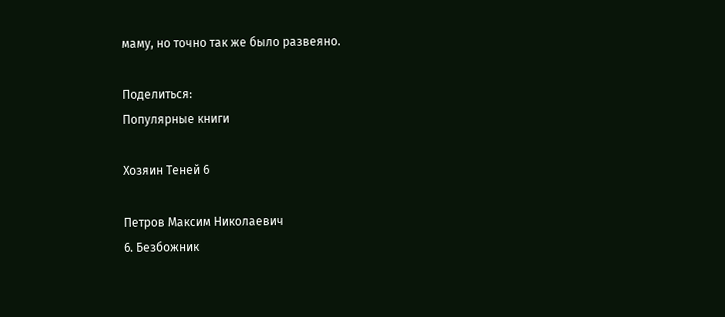маму, но точно так же было развеяно.

Поделиться:
Популярные книги

Хозяин Теней 6

Петров Максим Николаевич
6. Безбожник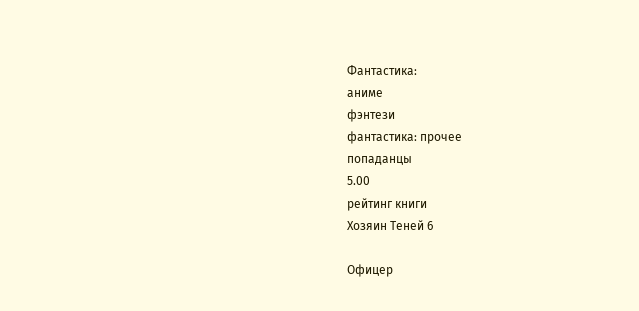Фантастика:
аниме
фэнтези
фантастика: прочее
попаданцы
5.00
рейтинг книги
Хозяин Теней 6

Офицер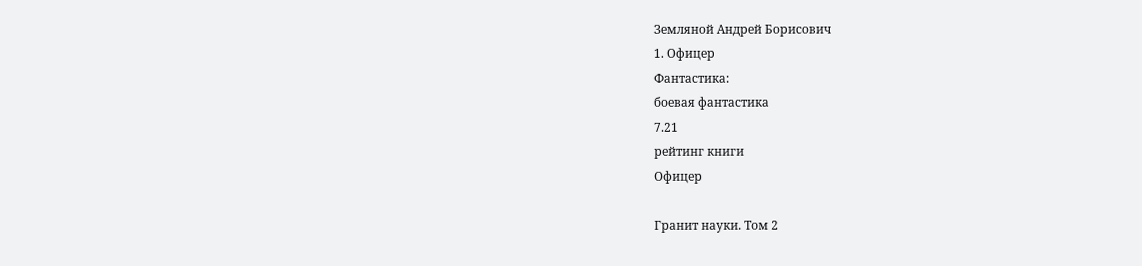Земляной Андрей Борисович
1. Офицер
Фантастика:
боевая фантастика
7.21
рейтинг книги
Офицер

Гранит науки. Том 2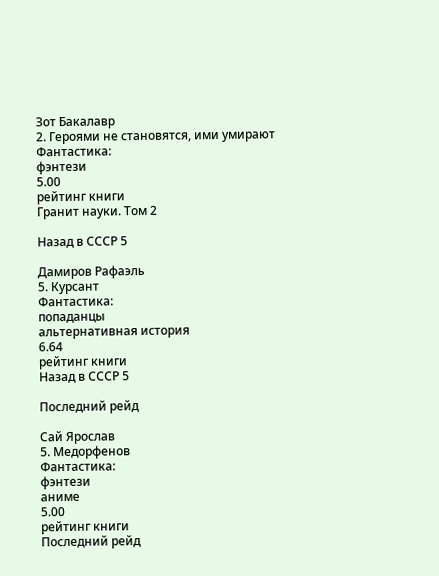Зот Бакалавр
2. Героями не становятся, ими умирают
Фантастика:
фэнтези
5.00
рейтинг книги
Гранит науки. Том 2

Назад в СССР 5

Дамиров Рафаэль
5. Курсант
Фантастика:
попаданцы
альтернативная история
6.64
рейтинг книги
Назад в СССР 5

Последний рейд

Сай Ярослав
5. Медорфенов
Фантастика:
фэнтези
аниме
5.00
рейтинг книги
Последний рейд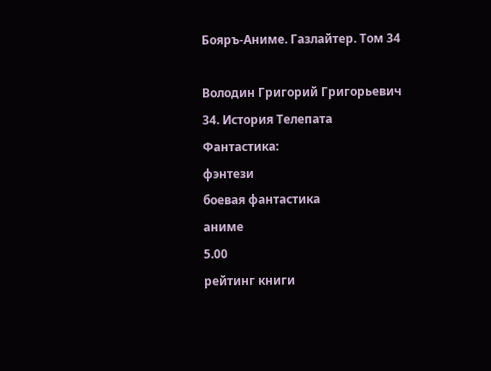Бояръ-Аниме. Газлайтер. Том 34

Володин Григорий Григорьевич
34. История Телепата
Фантастика:
фэнтези
боевая фантастика
аниме
5.00
рейтинг книги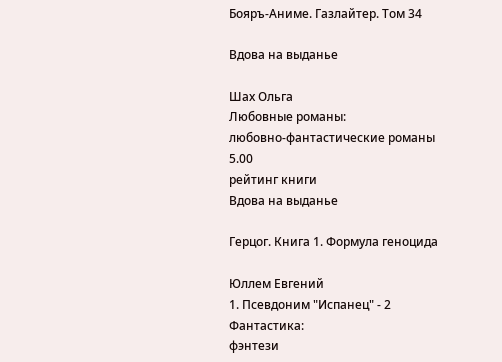Бояръ-Аниме. Газлайтер. Том 34

Вдова на выданье

Шах Ольга
Любовные романы:
любовно-фантастические романы
5.00
рейтинг книги
Вдова на выданье

Герцог. Книга 1. Формула геноцида

Юллем Евгений
1. Псевдоним "Испанец" - 2
Фантастика:
фэнтези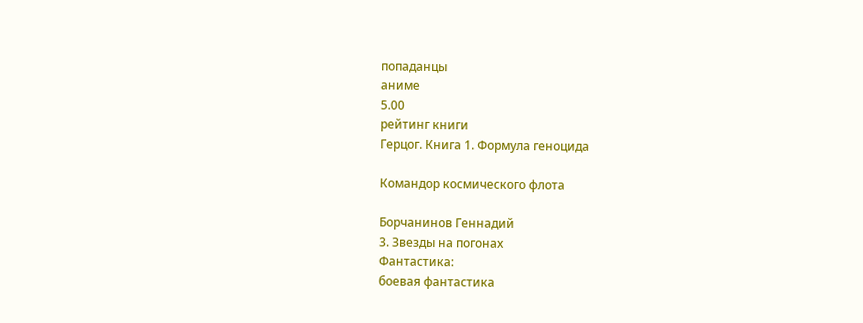попаданцы
аниме
5.00
рейтинг книги
Герцог. Книга 1. Формула геноцида

Командор космического флота

Борчанинов Геннадий
3. Звезды на погонах
Фантастика:
боевая фантастика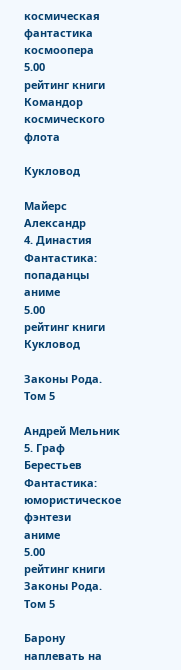космическая фантастика
космоопера
5.00
рейтинг книги
Командор космического флота

Кукловод

Майерс Александр
4. Династия
Фантастика:
попаданцы
аниме
5.00
рейтинг книги
Кукловод

Законы Рода. Том 5

Андрей Мельник
5. Граф Берестьев
Фантастика:
юмористическое фэнтези
аниме
5.00
рейтинг книги
Законы Рода. Том 5

Барону наплевать на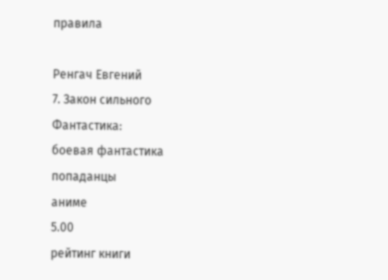правила

Ренгач Евгений
7. Закон сильного
Фантастика:
боевая фантастика
попаданцы
аниме
5.00
рейтинг книги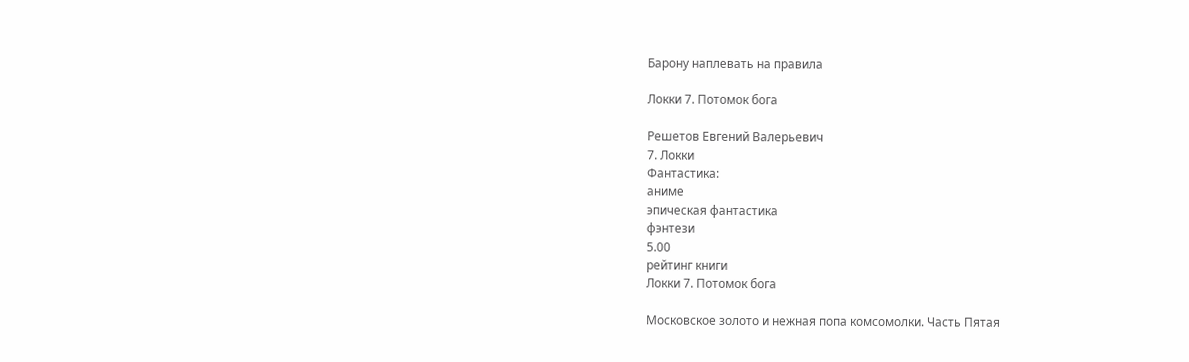Барону наплевать на правила

Локки 7. Потомок бога

Решетов Евгений Валерьевич
7. Локки
Фантастика:
аниме
эпическая фантастика
фэнтези
5.00
рейтинг книги
Локки 7. Потомок бога

Московское золото и нежная попа комсомолки. Часть Пятая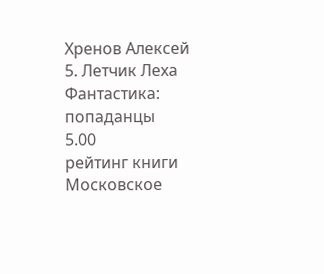Хренов Алексей
5. Летчик Леха
Фантастика:
попаданцы
5.00
рейтинг книги
Московское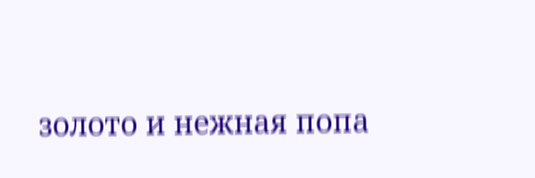золото и нежная попа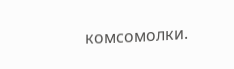комсомолки.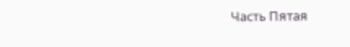Часть Пятая